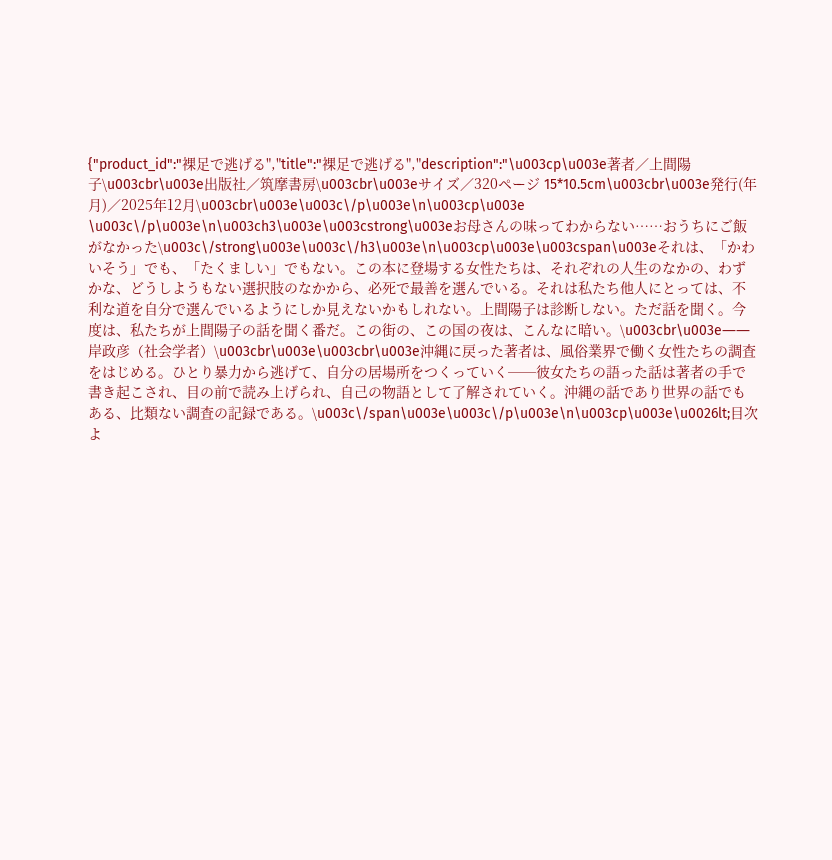{"product_id":"裸足で逃げる","title":"裸足で逃げる","description":"\u003cp\u003e著者／上間陽子\u003cbr\u003e出版社／筑摩書房\u003cbr\u003eサイズ／320ページ 15*10.5cm\u003cbr\u003e発行(年月)／2025年12月\u003cbr\u003e\u003c\/p\u003e\n\u003cp\u003e \u003c\/p\u003e\n\u003ch3\u003e\u003cstrong\u003eお母さんの味ってわからない……おうちにご飯がなかった\u003c\/strong\u003e\u003c\/h3\u003e\n\u003cp\u003e\u003cspan\u003eそれは、「かわいそう」でも、「たくましい」でもない。この本に登場する女性たちは、それぞれの人生のなかの、わずかな、どうしようもない選択肢のなかから、必死で最善を選んでいる。それは私たち他人にとっては、不利な道を自分で選んでいるようにしか見えないかもしれない。上間陽子は診断しない。ただ話を聞く。今度は、私たちが上間陽子の話を聞く番だ。この街の、この国の夜は、こんなに暗い。\u003cbr\u003e――岸政彦（社会学者）\u003cbr\u003e\u003cbr\u003e沖縄に戻った著者は、風俗業界で働く女性たちの調査をはじめる。ひとり暴力から逃げて、自分の居場所をつくっていく──彼女たちの語った話は著者の手で書き起こされ、目の前で読み上げられ、自己の物語として了解されていく。沖縄の話であり世界の話でもある、比類ない調査の記録である。\u003c\/span\u003e\u003c\/p\u003e\n\u003cp\u003e\u0026lt;目次よ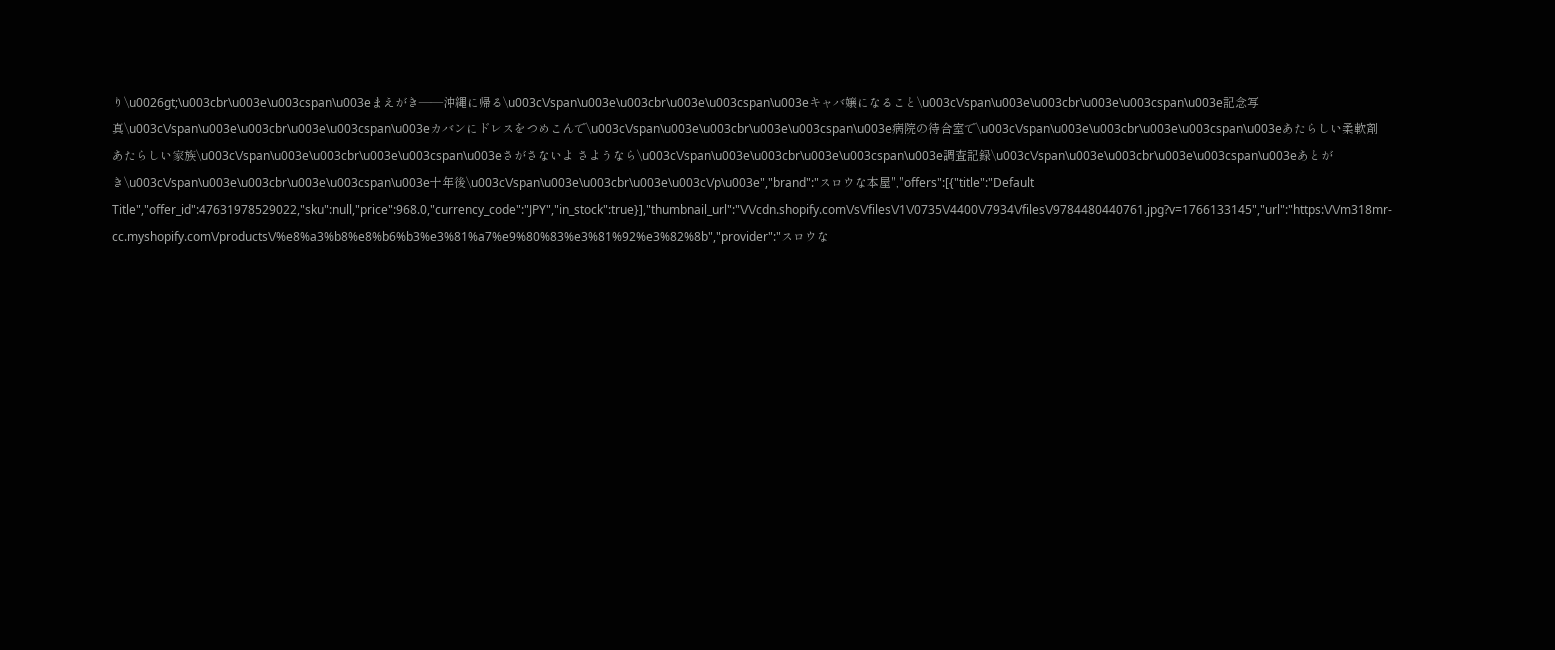り\u0026gt;\u003cbr\u003e\u003cspan\u003eまえがき――沖縄に帰る\u003c\/span\u003e\u003cbr\u003e\u003cspan\u003eキャバ嬢になること\u003c\/span\u003e\u003cbr\u003e\u003cspan\u003e記念写真\u003c\/span\u003e\u003cbr\u003e\u003cspan\u003eカバンにドレスをつめこんで\u003c\/span\u003e\u003cbr\u003e\u003cspan\u003e病院の待合室で\u003c\/span\u003e\u003cbr\u003e\u003cspan\u003eあたらしい柔軟剤 あたらしい家族\u003c\/span\u003e\u003cbr\u003e\u003cspan\u003eさがさないよ さようなら\u003c\/span\u003e\u003cbr\u003e\u003cspan\u003e調査記録\u003c\/span\u003e\u003cbr\u003e\u003cspan\u003eあとがき\u003c\/span\u003e\u003cbr\u003e\u003cspan\u003e十年後\u003c\/span\u003e\u003cbr\u003e\u003c\/p\u003e","brand":"スロウな本屋","offers":[{"title":"Default Title","offer_id":47631978529022,"sku":null,"price":968.0,"currency_code":"JPY","in_stock":true}],"thumbnail_url":"\/\/cdn.shopify.com\/s\/files\/1\/0735\/4400\/7934\/files\/9784480440761.jpg?v=1766133145","url":"https:\/\/m318mr-cc.myshopify.com\/products\/%e8%a3%b8%e8%b6%b3%e3%81%a7%e9%80%83%e3%81%92%e3%82%8b","provider":"スロウな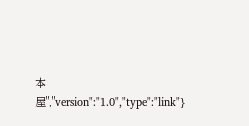本屋","version":"1.0","type":"link"}